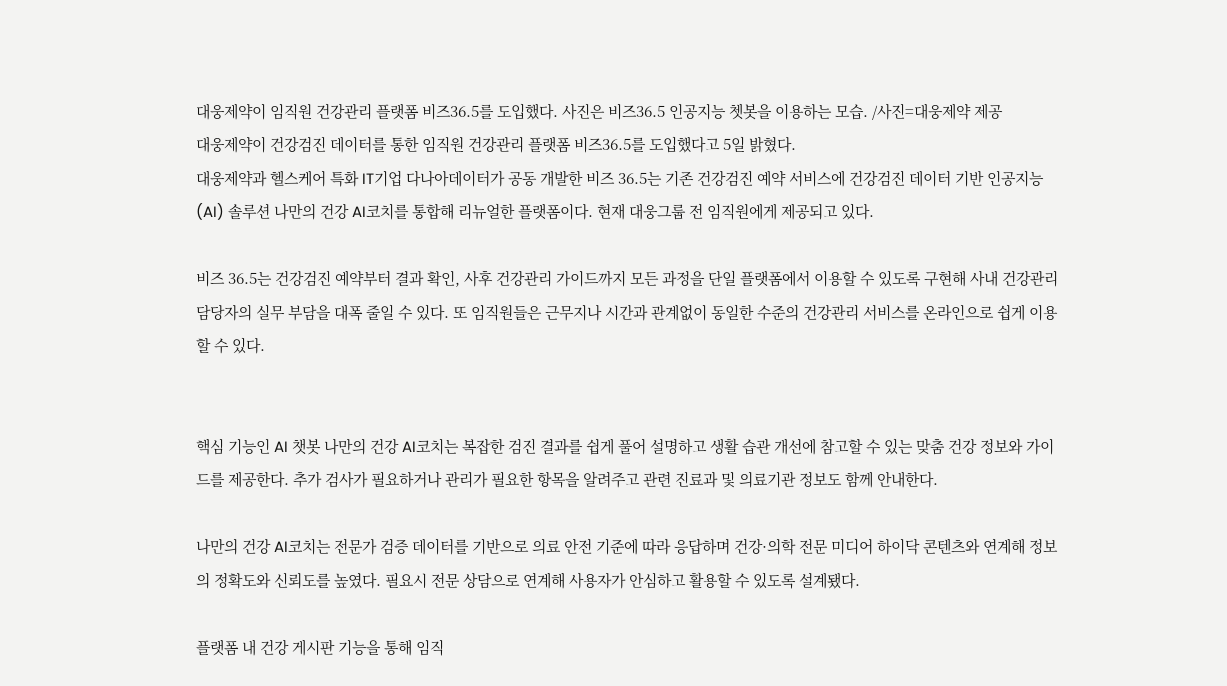대웅제약이 임직원 건강관리 플랫폼 비즈36.5를 도입했다. 사진은 비즈36.5 인공지능 쳇봇을 이용하는 모습. /사진=대웅제약 제공
대웅제약이 건강검진 데이터를 통한 임직원 건강관리 플랫폼 비즈36.5를 도입했다고 5일 밝혔다.
대웅제약과 헬스케어 특화 IT기업 다나아데이터가 공동 개발한 비즈 36.5는 기존 건강검진 예약 서비스에 건강검진 데이터 기반 인공지능(AI) 솔루션 나만의 건강 AI코치를 통합해 리뉴얼한 플랫폼이다. 현재 대웅그룹 전 임직원에게 제공되고 있다.

비즈 36.5는 건강검진 예약부터 결과 확인, 사후 건강관리 가이드까지 모든 과정을 단일 플랫폼에서 이용할 수 있도록 구현해 사내 건강관리 담당자의 실무 부담을 대폭 줄일 수 있다. 또 임직원들은 근무지나 시간과 관계없이 동일한 수준의 건강관리 서비스를 온라인으로 쉽게 이용할 수 있다.


핵심 기능인 AI 챗봇 나만의 건강 AI코치는 복잡한 검진 결과를 쉽게 풀어 설명하고 생활 습관 개선에 참고할 수 있는 맞춤 건강 정보와 가이드를 제공한다. 추가 검사가 필요하거나 관리가 필요한 항목을 알려주고 관련 진료과 및 의료기관 정보도 함께 안내한다.

나만의 건강 AI코치는 전문가 검증 데이터를 기반으로 의료 안전 기준에 따라 응답하며 건강·의학 전문 미디어 하이닥 콘텐츠와 연계해 정보의 정확도와 신뢰도를 높였다. 필요시 전문 상담으로 연계해 사용자가 안심하고 활용할 수 있도록 설계됐다.

플랫폼 내 건강 게시판 기능을 통해 임직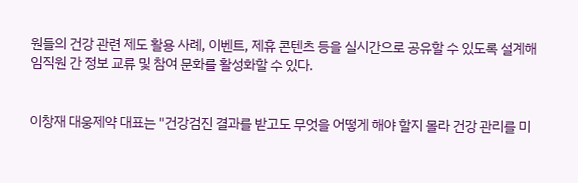원들의 건강 관련 제도 활용 사례, 이벤트, 제휴 콘텐츠 등을 실시간으로 공유할 수 있도록 설계해 임직원 간 정보 교류 및 참여 문화를 활성화할 수 있다.


이창재 대웅제약 대표는 "건강검진 결과를 받고도 무엇을 어떻게 해야 할지 몰라 건강 관리를 미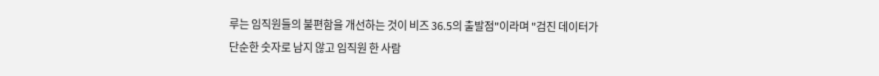루는 임직원들의 불편함을 개선하는 것이 비즈 36.5의 출발점"이라며 "검진 데이터가 단순한 숫자로 남지 않고 임직원 한 사람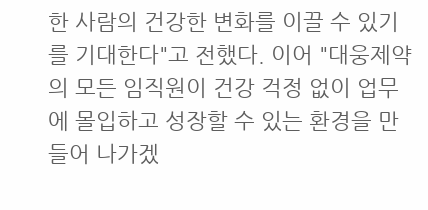한 사람의 건강한 변화를 이끌 수 있기를 기대한다"고 전했다. 이어 "대웅제약의 모든 임직원이 건강 걱정 없이 업무에 몰입하고 성장할 수 있는 환경을 만들어 나가겠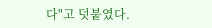다"고 덧붙였다.